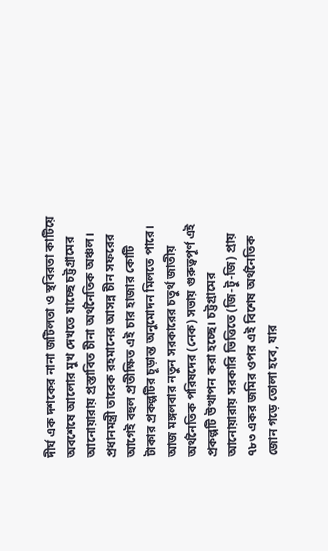দীর্ঘ এক দশকের নানা জটিলতা ও স্থবিরতা কাটিয়ে অবশেষে আলোর মুখ দেখতে যাচ্ছে চট্টগ্রামের আনোয়ারায় প্রস্তাবিত চীনা অর্থনৈতিক অঞ্চল। প্রধানমন্ত্রী তারেক রহমানের আসন্ন চীন সফরের আগেই বহুল প্রতীক্ষিত এই চার হাজার কোটি টাকার প্রকল্পটির চূড়ান্ত অনুমোদন মিলতে পারে।
আজ মঙ্গলবার নতুন সরকারের চতুর্থ জাতীয় অর্থনৈতিক পরিষদের (নেক) সভায় গুরুত্বপূর্ণ এই প্রকল্পটি উত্থাপন করা হচ্ছে। চট্টগ্রামের আনোয়ারায় সরকারি ভিত্তিতে (জি-টু-জি) প্রায় ৭৮৩ একর জমির ওপর এই বিশেষ অর্থনৈতিক জোন গড়ে তোলা হবে, যার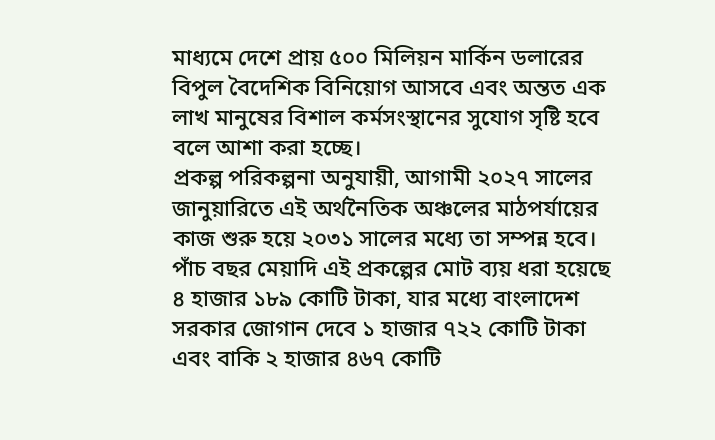মাধ্যমে দেশে প্রায় ৫০০ মিলিয়ন মার্কিন ডলারের বিপুল বৈদেশিক বিনিয়োগ আসবে এবং অন্তত এক লাখ মানুষের বিশাল কর্মসংস্থানের সুযোগ সৃষ্টি হবে বলে আশা করা হচ্ছে।
প্রকল্প পরিকল্পনা অনুযায়ী, আগামী ২০২৭ সালের জানুয়ারিতে এই অর্থনৈতিক অঞ্চলের মাঠপর্যায়ের কাজ শুরু হয়ে ২০৩১ সালের মধ্যে তা সম্পন্ন হবে। পাঁচ বছর মেয়াদি এই প্রকল্পের মোট ব্যয় ধরা হয়েছে ৪ হাজার ১৮৯ কোটি টাকা, যার মধ্যে বাংলাদেশ সরকার জোগান দেবে ১ হাজার ৭২২ কোটি টাকা এবং বাকি ২ হাজার ৪৬৭ কোটি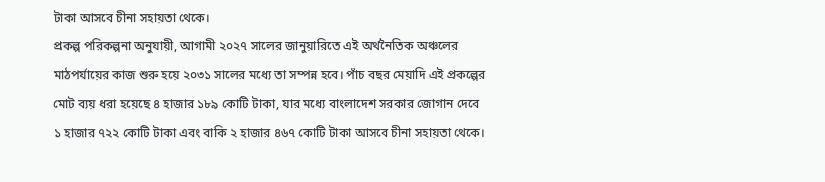টাকা আসবে চীনা সহায়তা থেকে।
প্রকল্প পরিকল্পনা অনুযায়ী, আগামী ২০২৭ সালের জানুয়ারিতে এই অর্থনৈতিক অঞ্চলের মাঠপর্যায়ের কাজ শুরু হয়ে ২০৩১ সালের মধ্যে তা সম্পন্ন হবে। পাঁচ বছর মেয়াদি এই প্রকল্পের মোট ব্যয় ধরা হয়েছে ৪ হাজার ১৮৯ কোটি টাকা, যার মধ্যে বাংলাদেশ সরকার জোগান দেবে ১ হাজার ৭২২ কোটি টাকা এবং বাকি ২ হাজার ৪৬৭ কোটি টাকা আসবে চীনা সহায়তা থেকে।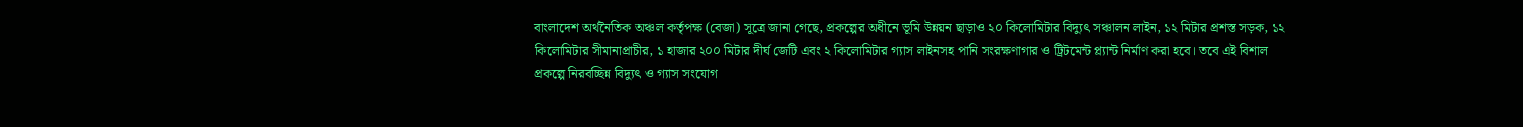বাংলাদেশ অর্থনৈতিক অঞ্চল কর্তৃপক্ষ (বেজা) সূত্রে জানা গেছে, প্রকল্পের অধীনে ভূমি উন্নয়ন ছাড়াও ২০ কিলোমিটার বিদ্যুৎ সঞ্চালন লাইন, ১২ মিটার প্রশস্ত সড়ক, ১২ কিলোমিটার সীমানাপ্রাচীর, ১ হাজার ২০০ মিটার দীর্ঘ জেটি এবং ২ কিলোমিটার গ্যাস লাইনসহ পানি সংরক্ষণাগার ও ট্রিটমেন্ট প্ল্যান্ট নির্মাণ করা হবে। তবে এই বিশাল প্রকল্পে নিরবচ্ছিন্ন বিদ্যুৎ ও গ্যাস সংযোগ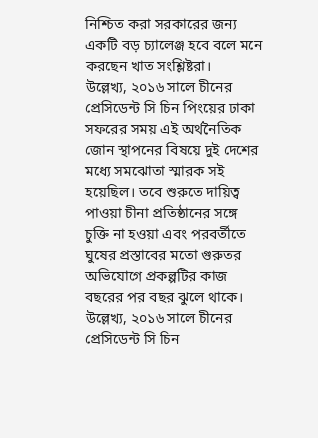নিশ্চিত করা সরকারের জন্য একটি বড় চ্যালেঞ্জ হবে বলে মনে করছেন খাত সংশ্লিষ্টরা।
উল্লেখ্য, ২০১৬ সালে চীনের প্রেসিডেন্ট সি চিন পিংয়ের ঢাকা সফরের সময় এই অর্থনৈতিক জোন স্থাপনের বিষয়ে দুই দেশের মধ্যে সমঝোতা স্মারক সই হয়েছিল। তবে শুরুতে দায়িত্ব পাওয়া চীনা প্রতিষ্ঠানের সঙ্গে চুক্তি না হওয়া এবং পরবর্তীতে ঘুষের প্রস্তাবের মতো গুরুতর অভিযোগে প্রকল্পটির কাজ বছরের পর বছর ঝুলে থাকে।
উল্লেখ্য, ২০১৬ সালে চীনের প্রেসিডেন্ট সি চিন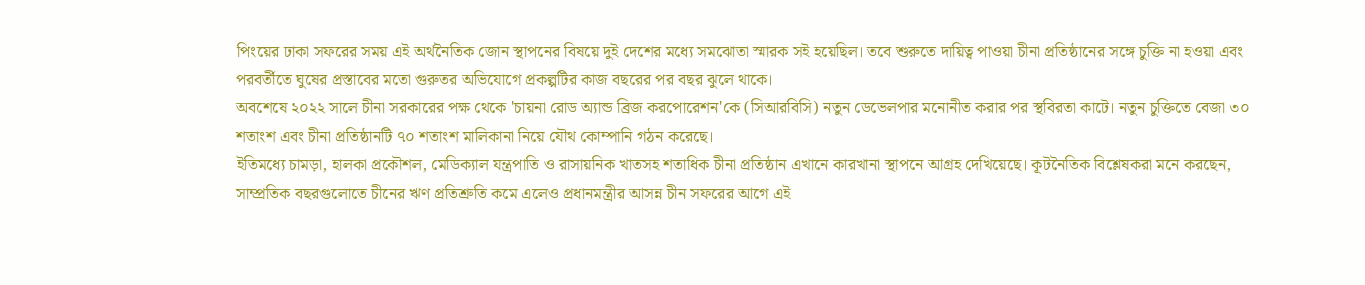পিংয়ের ঢাকা সফরের সময় এই অর্থনৈতিক জোন স্থাপনের বিষয়ে দুই দেশের মধ্যে সমঝোতা স্মারক সই হয়েছিল। তবে শুরুতে দায়িত্ব পাওয়া চীনা প্রতিষ্ঠানের সঙ্গে চুক্তি না হওয়া এবং পরবর্তীতে ঘুষের প্রস্তাবের মতো গুরুতর অভিযোগে প্রকল্পটির কাজ বছরের পর বছর ঝুলে থাকে।
অবশেষে ২০২২ সালে চীনা সরকারের পক্ষ থেকে 'চায়না রোড অ্যান্ড ব্রিজ করপোরেশন'কে (সিআরবিসি) নতুন ডেভেলপার মনোনীত করার পর স্থবিরতা কাটে। নতুন চুক্তিতে বেজা ৩০ শতাংশ এবং চীনা প্রতিষ্ঠানটি ৭০ শতাংশ মালিকানা নিয়ে যৌথ কোম্পানি গঠন করেছে।
ইতিমধ্যে চামড়া, হালকা প্রকৌশল, মেডিক্যাল যন্ত্রপাতি ও রাসায়নিক খাতসহ শতাধিক চীনা প্রতিষ্ঠান এখানে কারখানা স্থাপনে আগ্রহ দেখিয়েছে। কূটনৈতিক বিশ্লেষকরা মনে করছেন, সাম্প্রতিক বছরগুলোতে চীনের ঋণ প্রতিশ্রুতি কমে এলেও প্রধানমন্ত্রীর আসন্ন চীন সফরের আগে এই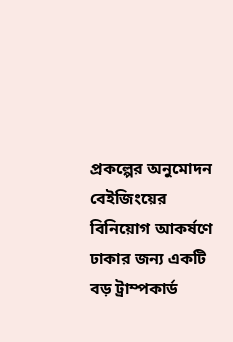প্রকল্পের অনুমোদন বেইজিংয়ের বিনিয়োগ আকর্ষণে ঢাকার জন্য একটি বড় ট্রাম্পকার্ড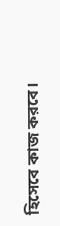হিসেবে কাজ করবে।